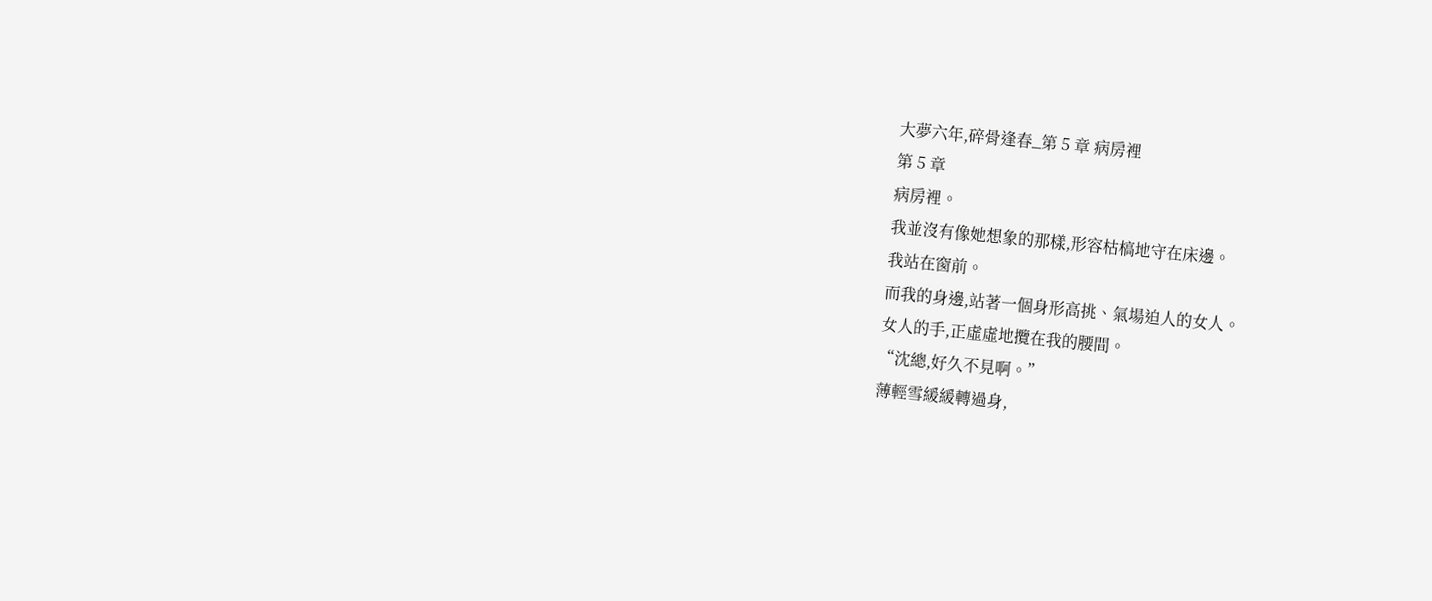大夢六年,碎骨逢春_第 5 章 病房裡
第 5 章
病房裡。
我並沒有像她想象的那樣,形容枯槁地守在床邊。
我站在窗前。
而我的身邊,站著一個身形高挑、氣場迫人的女人。
女人的手,正虛虛地攬在我的腰間。
“沈總,好久不見啊。”
薄輕雪緩緩轉過身,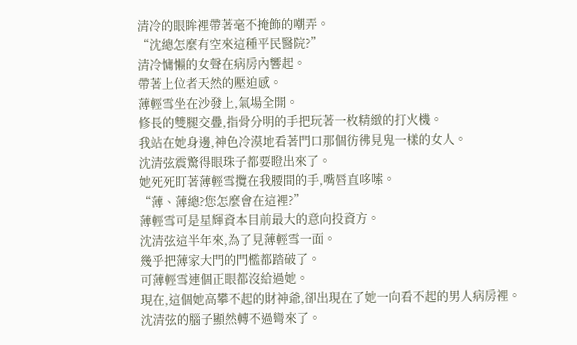清冷的眼眸裡帶著毫不掩飾的嘲弄。
“沈總怎麼有空來這種平民醫院?”
清冷慵懶的女聲在病房內響起。
帶著上位者天然的壓迫感。
薄輕雪坐在沙發上,氣場全開。
修長的雙腿交疊,指骨分明的手把玩著一枚精緻的打火機。
我站在她身邊,神色冷漠地看著門口那個彷彿見鬼一樣的女人。
沈清弦震驚得眼珠子都要瞪出來了。
她死死盯著薄輕雪攬在我腰間的手,嘴唇直哆嗦。
“薄、薄總?您怎麼會在這裡?”
薄輕雪可是星輝資本目前最大的意向投資方。
沈清弦這半年來,為了見薄輕雪一面。
幾乎把薄家大門的門檻都踏破了。
可薄輕雪連個正眼都沒給過她。
現在,這個她高攀不起的財神爺,卻出現在了她一向看不起的男人病房裡。
沈清弦的腦子顯然轉不過彎來了。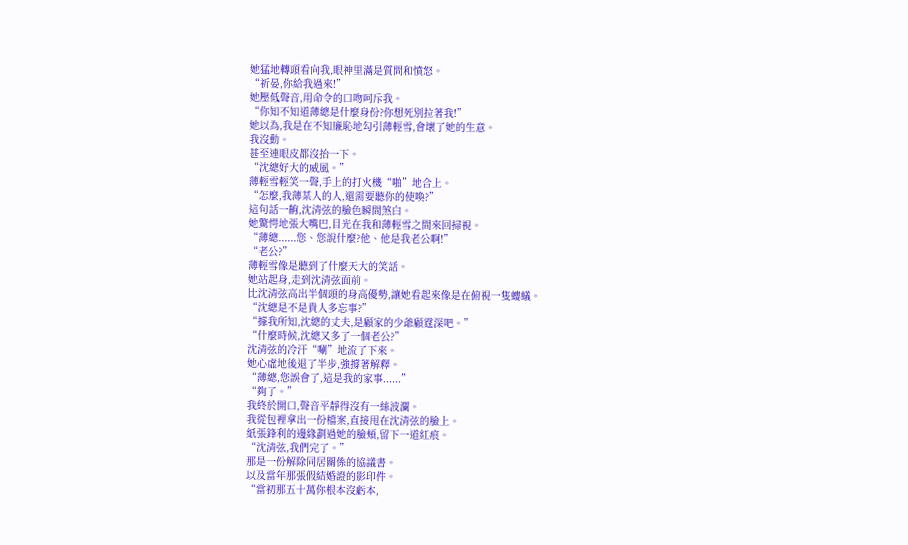她猛地轉頭看向我,眼神里滿是質問和憤怒。
“祈晏,你給我過來!”
她壓低聲音,用命令的口吻呵斥我。
“你知不知道薄總是什麼身份?你想死別拉著我!”
她以為,我是在不知廉恥地勾引薄輕雪,會壞了她的生意。
我沒動。
甚至連眼皮都沒抬一下。
“沈總好大的威風。”
薄輕雪輕笑一聲,手上的打火機“啪”地合上。
“怎麼,我薄某人的人,還需要聽你的使喚?”
這句話一齣,沈清弦的臉色瞬間煞白。
她驚愕地張大嘴巴,目光在我和薄輕雪之間來回掃視。
“薄總......您、您說什麼?他、他是我老公啊!”
“老公?”
薄輕雪像是聽到了什麼天大的笑話。
她站起身,走到沈清弦面前。
比沈清弦高出半個頭的身高優勢,讓她看起來像是在俯視一隻螻蟻。
“沈總是不是貴人多忘事?”
“據我所知,沈總的丈夫,是顧家的少爺顧霆深吧。”
“什麼時候,沈總又多了一個老公?”
沈清弦的冷汗“唰”地流了下來。
她心虛地後退了半步,強撐著解釋。
“薄總,您誤會了,這是我的家事......”
“夠了。”
我終於開口,聲音平靜得沒有一絲波瀾。
我從包裡拿出一份檔案,直接甩在沈清弦的臉上。
紙張鋒利的邊緣劃過她的臉頰,留下一道紅痕。
“沈清弦,我們完了。”
那是一份解除同居關係的協議書。
以及當年那張假結婚證的影印件。
“當初那五十萬你根本沒虧本,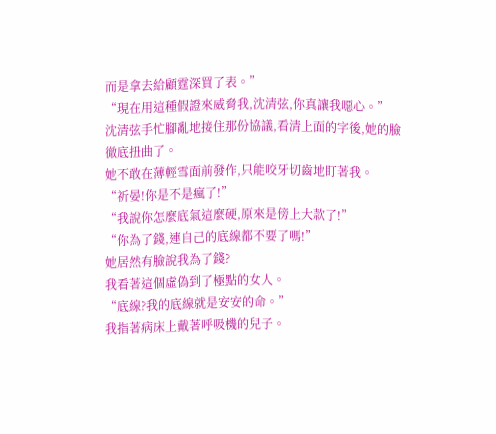而是拿去給顧霆深買了表。”
“現在用這種假證來威脅我,沈清弦,你真讓我噁心。”
沈清弦手忙腳亂地接住那份協議,看清上面的字後,她的臉徹底扭曲了。
她不敢在薄輕雪面前發作,只能咬牙切齒地盯著我。
“祈晏!你是不是瘋了!”
“我說你怎麼底氣這麼硬,原來是傍上大款了!”
“你為了錢,連自己的底線都不要了嗎!”
她居然有臉說我為了錢?
我看著這個虛偽到了極點的女人。
“底線?我的底線就是安安的命。”
我指著病床上戴著呼吸機的兒子。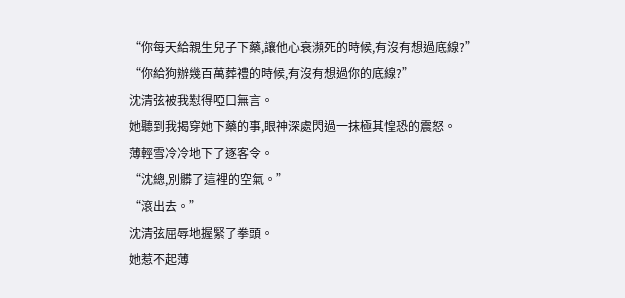“你每天給親生兒子下藥,讓他心衰瀕死的時候,有沒有想過底線?”
“你給狗辦幾百萬葬禮的時候,有沒有想過你的底線?”
沈清弦被我懟得啞口無言。
她聽到我揭穿她下藥的事,眼神深處閃過一抹極其惶恐的震怒。
薄輕雪冷冷地下了逐客令。
“沈總,別髒了這裡的空氣。”
“滾出去。”
沈清弦屈辱地握緊了拳頭。
她惹不起薄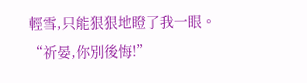輕雪,只能狠狠地瞪了我一眼。
“祈晏,你別後悔!”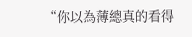“你以為薄總真的看得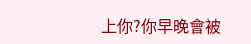上你?你早晚會被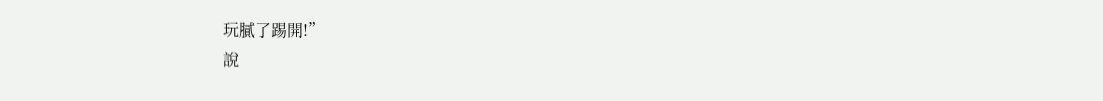玩膩了踢開!”
說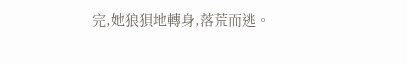完,她狼狽地轉身,落荒而逃。